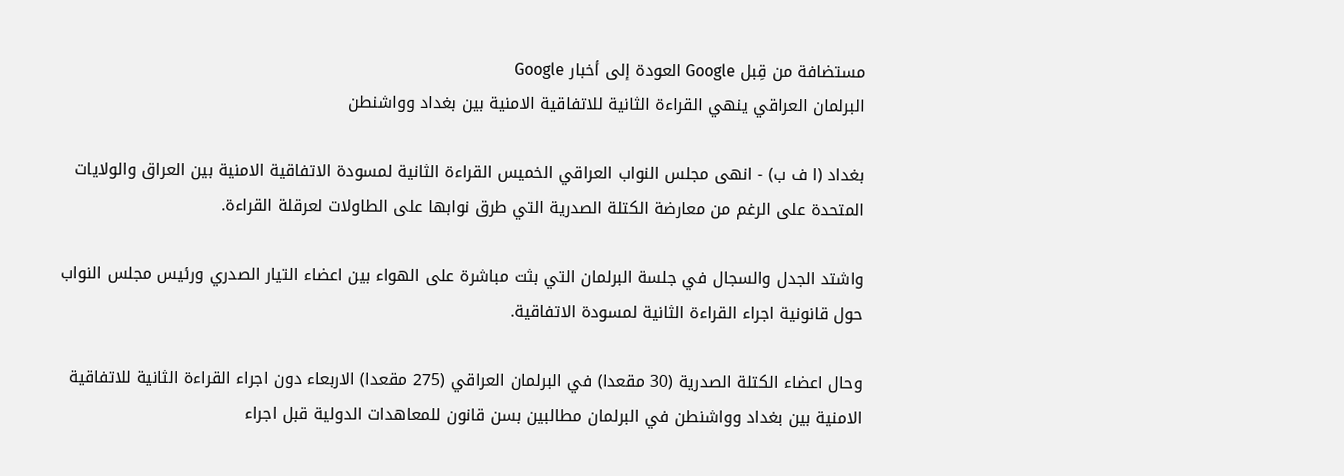مستضافة من قِبل Google العودة إلى أخبار Google
البرلمان العراقي ينهي القراءة الثانية للاتفاقية الامنية بين بغداد وواشنطن

بغداد (ا ف ب) - انهى مجلس النواب العراقي الخميس القراءة الثانية لمسودة الاتفاقية الامنية بين العراق والولايات المتحدة على الرغم من معارضة الكتلة الصدرية التي طرق نوابها على الطاولات لعرقلة القراءة.

واشتد الجدل والسجال في جلسة البرلمان التي بثت مباشرة على الهواء بين اعضاء التيار الصدري ورئيس مجلس النواب حول قانونية اجراء القراءة الثانية لمسودة الاتفاقية.

وحال اعضاء الكتلة الصدرية (30 مقعدا) في البرلمان العراقي (275 مقعدا) الاربعاء دون اجراء القراءة الثانية للاتفاقية الامنية بين بغداد وواشنطن في البرلمان مطالبين بسن قانون للمعاهدات الدولية قبل اجراء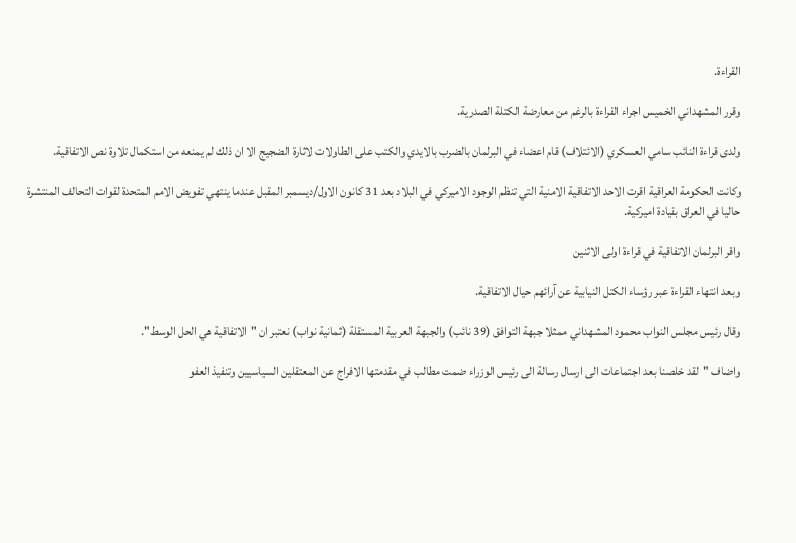القراءة.

وقرر المشهداني الخميس اجراء القراءة بالرغم من معارضة الكتلة الصدرية.

ولدى قراءة النائب سامي العسكري (الائتلاف) قام اعضاء في البرلمان بالضرب بالايدي والكتب على الطاولات لاثارة الضجيج الا ان ذلك لم يمنعه من استكمال تلاوة نص الاتفاقية.

وكانت الحكومة العراقية اقرت الاحد الاتفاقية الامنية التي تنظم الوجود الاميركي في البلاد بعد 31 كانون الاول/ديسمبر المقبل عندما ينتهي تفويض الامم المتحدة لقوات التحالف المنتشرة حاليا في العراق بقيادة اميركية.

واقر البرلمان الاتفاقية في قراءة اولى الاثنين

وبعد انتهاء القراءة عبر رؤساء الكتل النيابية عن آرائهم حيال الاتفاقية.

وقال رئيس مجلس النواب محمود المشهداني ممثلا جبهة التوافق (39 نائب) والجبهة العربية المستقلة (ثمانية نواب) نعتبر ان "الاتفاقية هي الحل الوسط".

واضاف "لقد خلصنا بعد اجتماعات الى ارسال رسالة الى رئيس الوزراء ضمت مطالب في مقدمتها الافراج عن المعتقلين السياسيين وتنفيذ العفو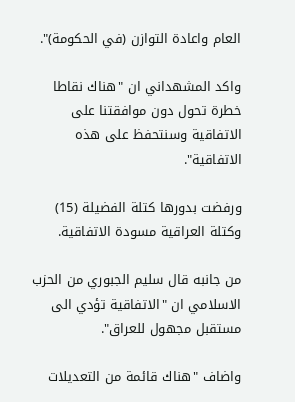العام واعادة التوازن (في الحكومة)".

واكد المشهداني ان "هناك نقاطا خطرة تحول دون موافقتنا على الاتفاقية وسنتحفظ على هذه الاتفاقية".

ورفضت بدورها كتلة الفضيلة (15) وكتلة العراقية مسودة الاتفاقية.

من جانبه قال سليم الجبوري من الحزب الاسلامي ان "الاتفاقية تؤدي الى مستقبل مجهول للعراق".

واضاف "هناك قائمة من التعديلات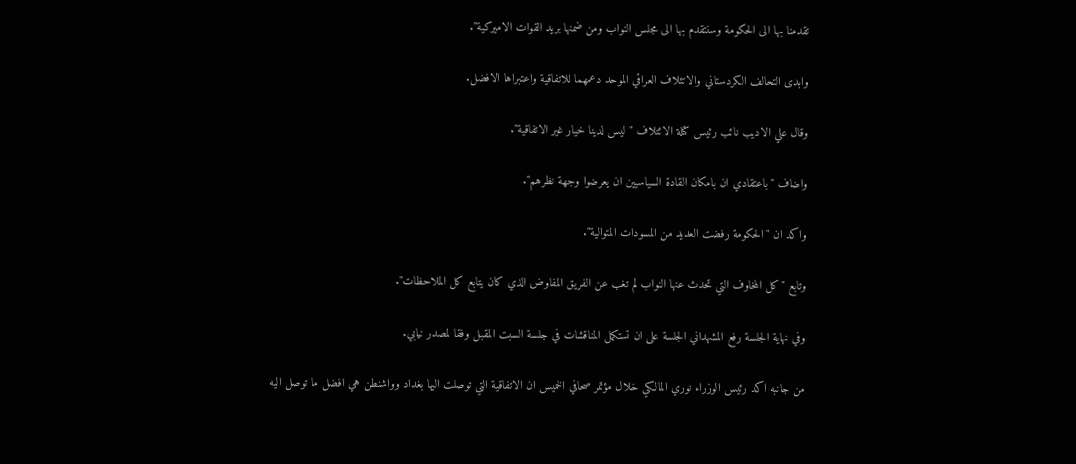تقدمنا بها الى الحكومة وسنتقدم بها الى مجلس النواب ومن ضمنها بريد القوات الاميركية".

وابدى التحالف الكردستاني والاتئلاف العراقي الموحد دعمهما للاتفاقية واعتبراها الافضل.

وقال علي الاديب نائب رئيس كتلة الائتلاف "ليس لدينا خيار غير الاتفاقية".

واضاف "باعتقادي ان بامكان القادة السياسيين ان يعرضوا وجهة نظرهم".

واكد ان "الحكومة رفضت العديد من المسودات المتوالية".

وتابع "كل المخاوف التي تحدث عنها النواب لم تغب عن الفريق المفاوض الذي كان يتابع كل الملاحظات".

وفي نهاية الجلسة رفع المشهداني الجلسة على ان تستكمل المناقشات في جلسة السبت المقبل وفقا لمصدر نيابي.

من جانبه اكد رئيس الوزراء نوري المالكي خلال مؤتمر صحافي الخميس ان الاتفاقية التي توصلت اليها بغداد وواشنطن هي افضل ما توصل اليه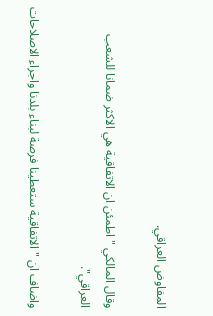المفاوض العراقي.

وقال المالكي "اطمئن ان الاتفاقية هي الاكثر ضمانا للشعب العراقي".

واضاف ان "الاتفاقية ستعطينا فرصة لبناء بلدنا واجراء الاصلاحات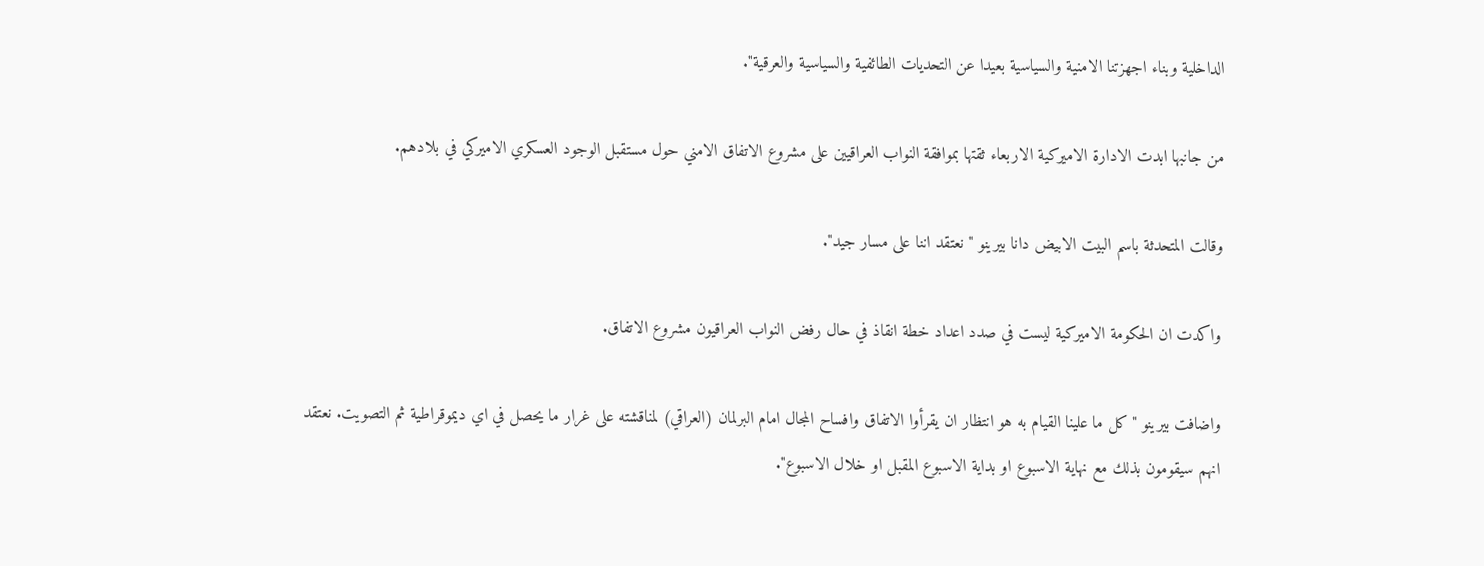الداخلية وبناء اجهزتنا الامنية والسياسية بعيدا عن التحديات الطائفية والسياسية والعرقية".

من جانبها ابدت الادارة الاميركية الاربعاء ثقتها بموافقة النواب العراقيين على مشروع الاتفاق الامني حول مستقبل الوجود العسكري الاميركي في بلادهم.

وقالت المتحدثة باسم البيت الابيض دانا بيرينو "نعتقد اننا على مسار جيد".

واكدت ان الحكومة الاميركية ليست في صدد اعداد خطة انقاذ في حال رفض النواب العراقيون مشروع الاتفاق.

واضافت بيرينو "كل ما علينا القيام به هو انتظار ان يقرأوا الاتفاق وافساح المجال امام البرلمان (العراقي) لمناقشته على غرار ما يحصل في اي ديموقراطية ثم التصويت. نعتقد انهم سيقومون بذلك مع نهاية الاسبوع او بداية الاسبوع المقبل او خلال الاسبوع".